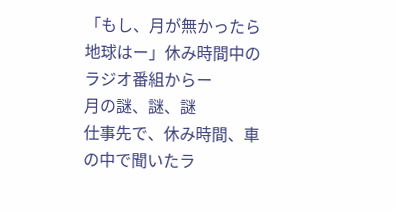「もし、月が無かったら地球はー」休み時間中のラジオ番組からー
月の謎、謎、謎
仕事先で、休み時間、車の中で聞いたラ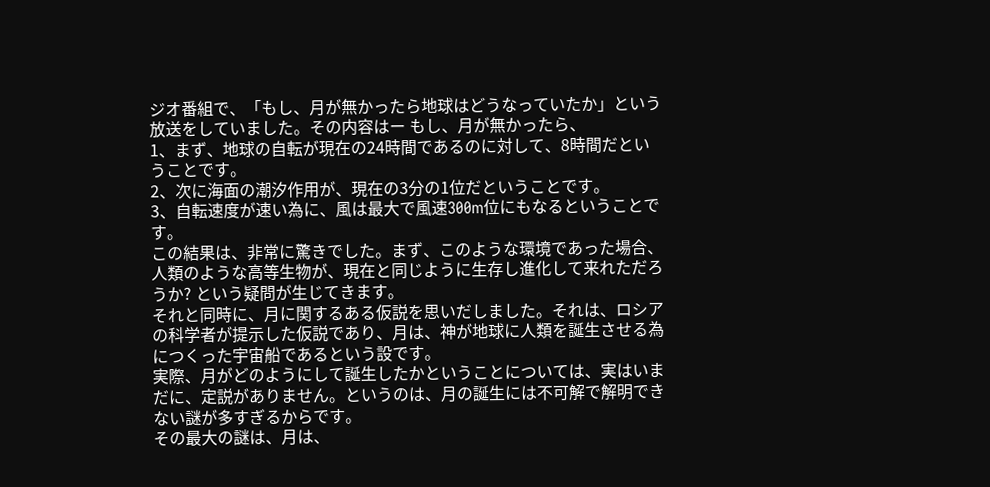ジオ番組で、「もし、月が無かったら地球はどうなっていたか」という放送をしていました。その内容はー もし、月が無かったら、
1、まず、地球の自転が現在の24時間であるのに対して、8時間だということです。
2、次に海面の潮汐作用が、現在の3分の1位だということです。
3、自転速度が速い為に、風は最大で風速300m位にもなるということです。
この結果は、非常に驚きでした。まず、このような環境であった場合、人類のような高等生物が、現在と同じように生存し進化して来れただろうか? という疑問が生じてきます。
それと同時に、月に関するある仮説を思いだしました。それは、ロシアの科学者が提示した仮説であり、月は、神が地球に人類を誕生させる為につくった宇宙船であるという設です。
実際、月がどのようにして誕生したかということについては、実はいまだに、定説がありません。というのは、月の誕生には不可解で解明できない謎が多すぎるからです。
その最大の謎は、月は、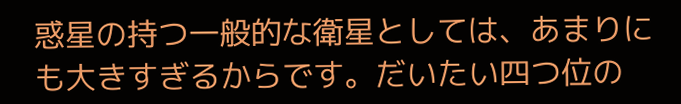惑星の持つ一般的な衛星としては、あまりにも大きすぎるからです。だいたい四つ位の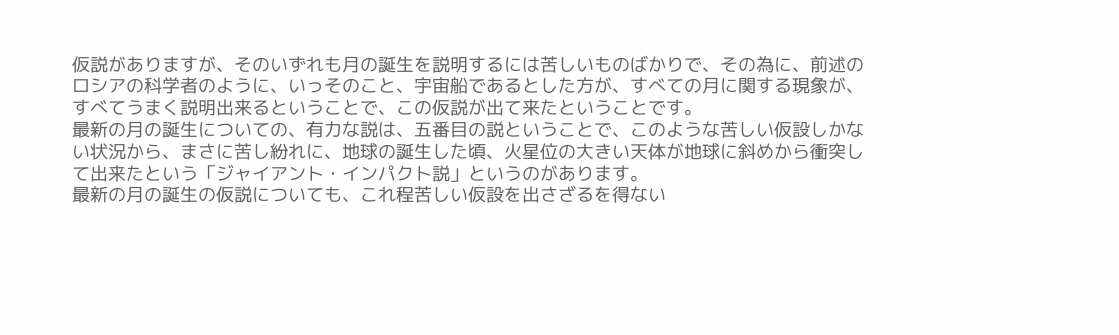仮説がありますが、そのいずれも月の誕生を説明するには苦しいものばかりで、その為に、前述のロシアの科学者のように、いっそのこと、宇宙船であるとした方が、すべての月に関する現象が、すべてうまく説明出来るということで、この仮説が出て来たということです。
最新の月の誕生についての、有力な説は、五番目の説ということで、このような苦しい仮設しかない状況から、まさに苦し紛れに、地球の誕生した頃、火星位の大きい天体が地球に斜めから衝突して出来たという「ジャイアント・インパクト説」というのがあります。
最新の月の誕生の仮説についても、これ程苦しい仮設を出さざるを得ない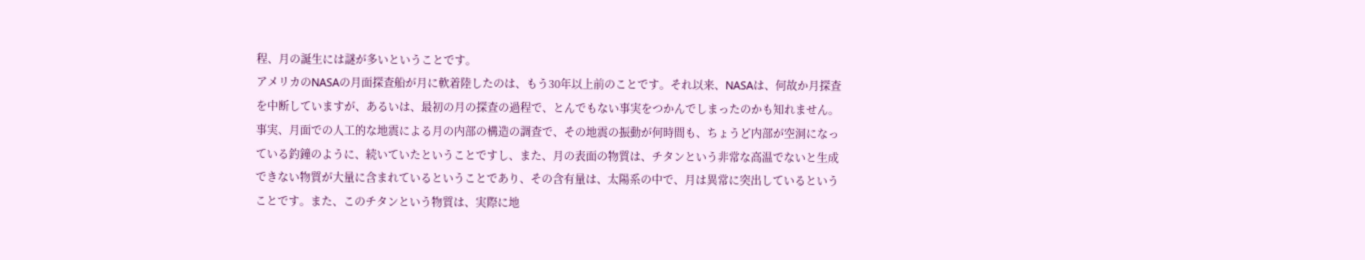程、月の誕生には謎が多いということです。
アメリカのNASAの月面探査船が月に軟着陸したのは、もう30年以上前のことです。それ以来、NASAは、何故か月探査を中断していますが、あるいは、最初の月の探査の過程で、とんでもない事実をつかんでしまったのかも知れません。
事実、月面での人工的な地震による月の内部の構造の調査で、その地震の振動が何時間も、ちょうど内部が空洞になっている釣鐘のように、続いていたということですし、また、月の表面の物質は、チタンという非常な高温でないと生成できない物質が大量に含まれているということであり、その含有量は、太陽系の中で、月は異常に突出しているということです。また、このチタンという物質は、実際に地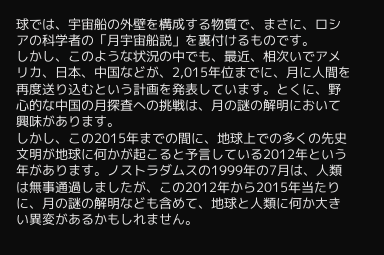球では、宇宙船の外壁を構成する物質で、まさに、ロシアの科学者の「月宇宙船説」を裏付けるものです。
しかし、このような状況の中でも、最近、相次いでアメリカ、日本、中国などが、2,015年位までに、月に人間を再度送り込むという計画を発表しています。とくに、野心的な中国の月探査への挑戦は、月の謎の解明において興味があります。
しかし、この2015年までの間に、地球上での多くの先史文明が地球に何かが起こると予言している2012年という年があります。ノストラダムスの1999年の7月は、人類は無事通過しましたが、この2012年から2015年当たりに、月の謎の解明なども含めて、地球と人類に何か大きい異変があるかもしれません。